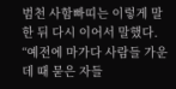범천 사함빠띠는 이렇게 말한 뒤 다시 이어서 말했다. “예전에 마가다 사람들 가운데 때 묻은 자들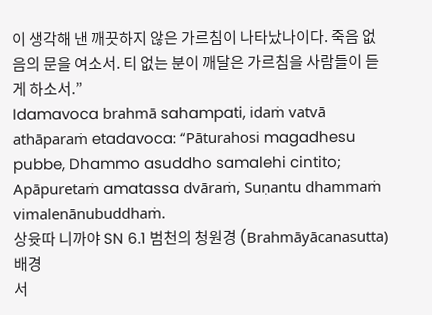이 생각해 낸 깨끗하지 않은 가르침이 나타났나이다. 죽음 없음의 문을 여소서. 티 없는 분이 깨달은 가르침을 사람들이 듣게 하소서.”
Idamavoca brahmā sahampati, idaṁ vatvā athāparaṁ etadavoca: “Pāturahosi magadhesu pubbe, Dhammo asuddho samalehi cintito; Apāpuretaṁ amatassa dvāraṁ, Suṇantu dhammaṁ vimalenānubuddhaṁ.
상윳따 니까야 SN 6.1 범천의 청원경 (Brahmāyācanasutta)배경
서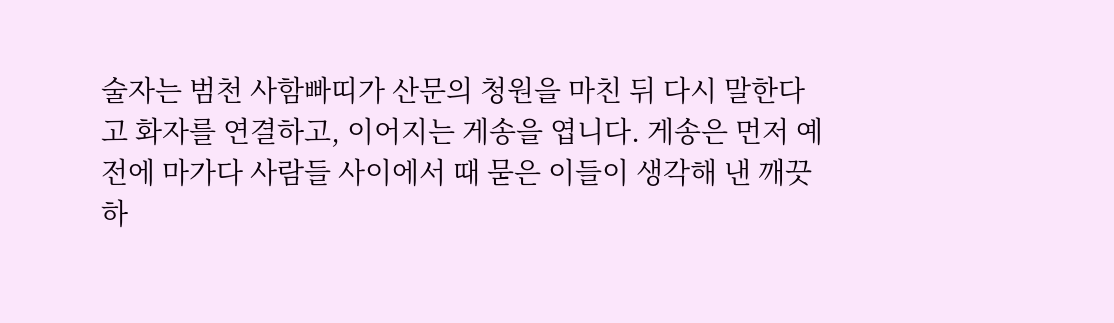술자는 범천 사함빠띠가 산문의 청원을 마친 뒤 다시 말한다고 화자를 연결하고, 이어지는 게송을 엽니다. 게송은 먼저 예전에 마가다 사람들 사이에서 때 묻은 이들이 생각해 낸 깨끗하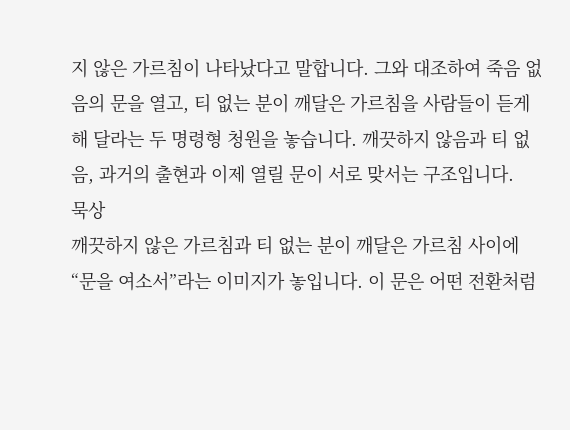지 않은 가르침이 나타났다고 말합니다. 그와 대조하여 죽음 없음의 문을 열고, 티 없는 분이 깨달은 가르침을 사람들이 듣게 해 달라는 두 명령형 청원을 놓습니다. 깨끗하지 않음과 티 없음, 과거의 출현과 이제 열릴 문이 서로 맞서는 구조입니다.
묵상
깨끗하지 않은 가르침과 티 없는 분이 깨달은 가르침 사이에 “문을 여소서”라는 이미지가 놓입니다. 이 문은 어떤 전환처럼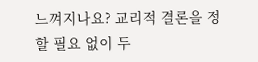느껴지나요? 교리적 결론을 정할 필요 없이 두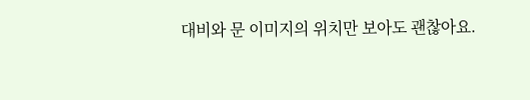대비와 문 이미지의 위치만 보아도 괜찮아요.